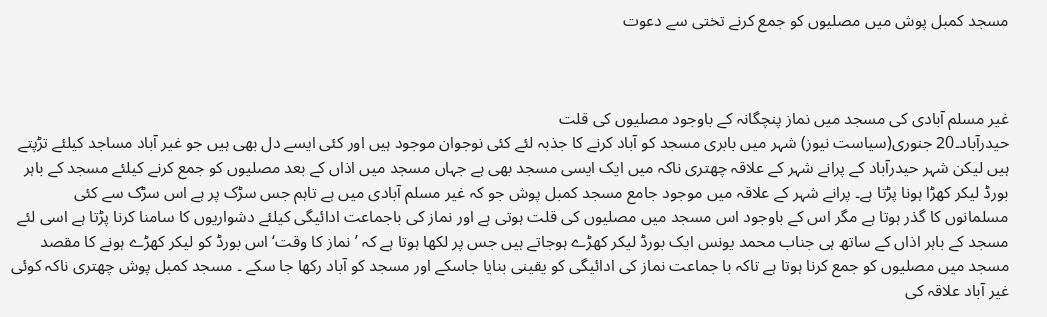مسجد کمبل پوش میں مصلیوں کو جمع کرنے تختی سے دعوت



غیر مسلم آبادی کی مسجد میں نماز پنچگانہ کے باوجود مصلیوں کی قلت
حیدرآباد۔20 جنوری(سیاست نیوز) شہر میں بابری مسجد کو آباد کرنے کا جذبہ لئے کئی نوجوان موجود ہیں اور کئی ایسے دل بھی ہیں جو غیر آباد مساجد کیلئے تڑپتے ہیں لیکن شہر حیدرآباد کے پرانے شہر کے علاقہ چھتری ناکہ میں ایک ایسی مسجد بھی ہے جہاں مسجد میں اذاں کے بعد مصلیوں کو جمع کرنے کیلئے مسجد کے باہر بورڈ لیکر کھڑا ہونا پڑتا ہے۔ پرانے شہر کے علاقہ میں موجود جامع مسجد کمبل پوش جو کہ غیر مسلم آبادی میں ہے تاہم جس سڑک پر ہے اس سڑک سے کئی مسلمانوں کا گذر ہوتا ہے مگر اس کے باوجود اس مسجد میں مصلیوں کی قلت ہوتی ہے اور نماز کی باجماعت ادائیگی کیلئے دشواریوں کا سامنا کرنا پڑتا ہے اسی لئے مسجد کے باہر اذاں کے ساتھ ہی جناب محمد یونس ایک بورڈ لیکر کھڑے ہوجاتے ہیں جس پر لکھا ہوتا ہے کہ ’نماز کا وقت‘ اس بورڈ کو لیکر کھڑے ہونے کا مقصد مسجد میں مصلیوں کو جمع کرنا ہوتا ہے تاکہ با جماعت نماز کی ادائیگی کو یقینی بنایا جاسکے اور مسجد کو آباد رکھا جا سکے ۔ مسجد کمبل پوش چھتری ناکہ کوئی غیر آباد علاقہ کی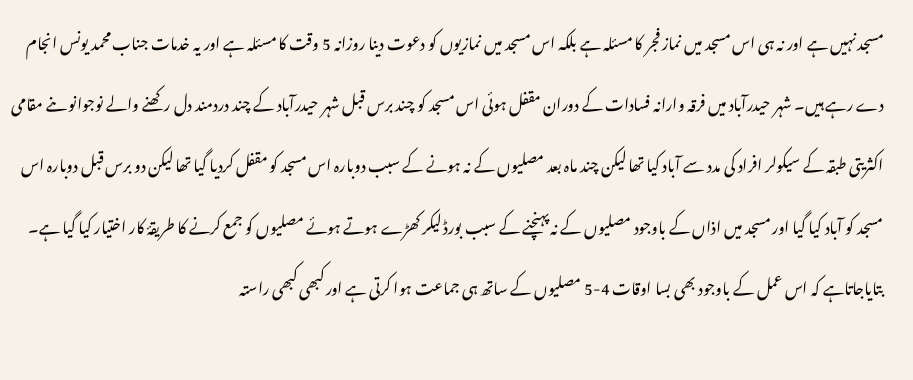مسجد نہیں ہے اور نہ ہی اس مسجد میں نماز فجر کا مسئلہ ہے بلکہ اس مسجد میں نمازیوں کو دعوت دینا روزانہ 5 وقت کا مسئلہ ہے اور یہ خدمات جناب محمد یونس انجام دے رہے ہیں۔ شہر حیدرآباد میں فرقہ وارانہ فسادات کے دوران مقفل ہوئی اس مسجد کو چند برس قبل شہر حیدرآباد کے چند دردمند دل رکھنے والے نوجوانو ںنے مقامی اکثریتی طبقہ کے سیکولر افراد کی مدد سے آباد کیا تھا لیکن چند ماہ بعد مصلیوں کے نہ ہونے کے سبب دوبارہ اس مسجد کو مقفل کردیا گیا تھا لیکن دو برس قبل دوبارہ اس مسجد کو آباد کیا گیا اور مسجد میں اذاں کے باوجود مصلیوں کے نہ پہنچنے کے سبب بورڈ لیکر کھڑے ہوتے ہوئے مصلیوں کو جمع کرنے کا طریقۂ کار اختیار کیا گیا ہے۔ بتایاجاتاہے کہ اس عمل کے باوجود بھی بسا اوقات 4-5 مصلیوں کے ساتھ ہی جماعت ہوا کرتی ہے اور کبھی کبھی راستہ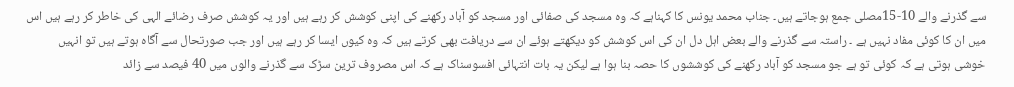سے گذرنے والے 10-15مصلی جمع ہوجاتے ہیں۔ جناب محمد یونس کا کہناہے کہ وہ مسجد کی صفائی اور مسجد کو آباد رکھنے کی اپنی کوشش کر رہے ہیں اور یہ کوشش صرف رضائے الہی کی خاطر کر رہے ہیں اس میں ان کا کوئی مفاد نہیں ہے ۔ راستہ سے گذرنے والے بعض اہل دل ان کی اس کوشش کو دیکھتے ہوئے ان سے دریافت بھی کرتے ہیں کہ وہ کیوں ایسا کر رہے ہیں اور جب صورتحال سے آگاہ ہوتے ہیں تو انہیں خوشی ہوتی ہے کہ کوئی تو ہے جو مسجد کو آباد رکھنے کی کوششوں کا حصہ بنا ہوا ہے لیکن یہ بات انتہائی افسوسناک ہے کہ اس مصروف ترین سڑک سے گذرنے والوں میں 40 فیصد سے زائد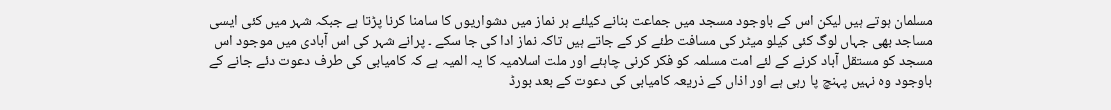مسلمان ہوتے ہیں لیکن اس کے باوجود مسجد میں جماعت بنانے کیلئے ہر نماز میں دشواریوں کا سامنا کرنا پڑتا ہے جبکہ شہر میں کئی ایسی مساجد بھی جہاں لوگ کئی کیلو میٹر کی مسافت طئے کر کے جاتے ہیں تاکہ نماز ادا کی جا سکے ۔ پرانے شہر کی اس آبادی میں موجود اس مسجد کو مستقل آباد کرنے کے لئے امت مسلمہ کو فکر کرنی چاہئے اور ملت اسلامیہ کا یہ المیہ ہے کہ کامیابی کی طرف دعوت دئے جانے کے باوجود وہ نہیں پہنچ پا رہی ہے اور اذاں کے ذریعہ کامیابی کی دعوت کے بعد بورڈ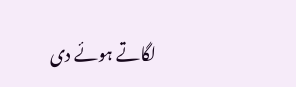لگاتے ہوئے دی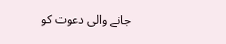جانے والی دعوت کو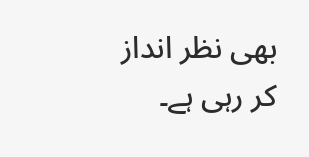بھی نظر انداز کر رہی ہے۔